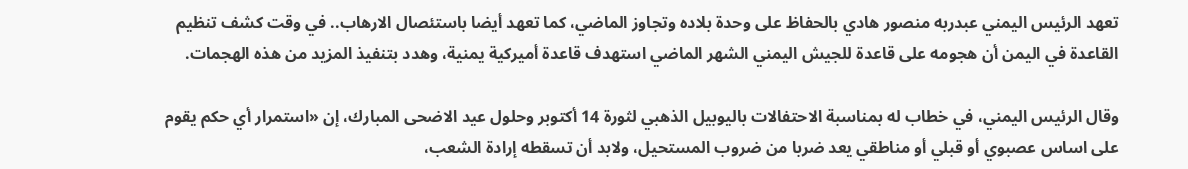تعهد الرئيس اليمني عبدربه منصور هادي بالحفاظ على وحدة بلاده وتجاوز الماضي، كما تعهد أيضا باستئصال الارهاب.. في وقت كشف تنظيم القاعدة في اليمن أن هجومه على قاعدة للجيش اليمني الشهر الماضي استهدف قاعدة أميركية يمنية، وهدد بتنفيذ المزيد من هذه الهجمات.

وقال الرئيس اليمني، في خطاب له بمناسبة الاحتفالات باليوبيل الذهبي لثورة 14 أكتوبر وحلول عيد الاضحى المبارك، إن «استمرار أي حكم يقوم على اساس عصبوي أو قبلي أو مناطقي يعد ضربا من ضروب المستحيل، ولابد أن تسقطه إرادة الشعب،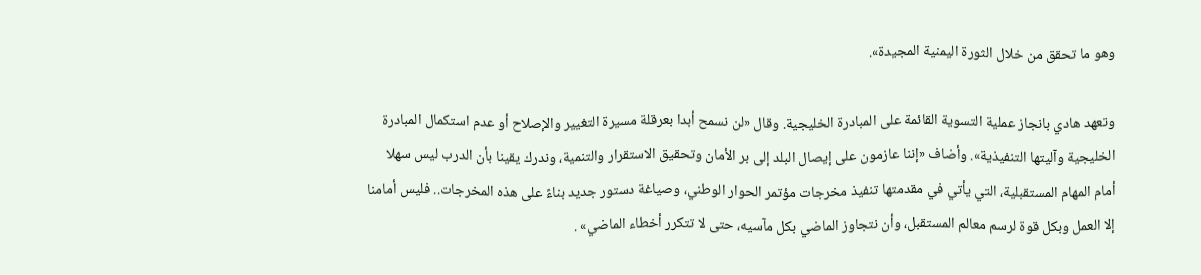وهو ما تحقق من خلال الثورة اليمنية المجيدة».

وتعهد هادي بانجاز عملية التسوية القائمة على المبادرة الخليجية. وقال «لن نسمح أبدا بعرقلة مسيرة التغيير والإصلاح أو عدم استكمال المبادرة الخليجية وآليتها التنفيذية». وأضاف «إننا عازمون على إيصال البلد إلى بر الأمان وتحقيق الاستقرار والتنمية، وندرك يقينا بأن الدرب ليس سهلا أمام المهام المستقبلية، التي يأتي في مقدمتها تنفيذ مخرجات مؤتمر الحوار الوطني، وصياغة دستور جديد بناءً على هذه المخرجات.. فليس أمامنا إلا العمل وبكل قوة لرسم معالم المستقبل، وأن نتجاوز الماضي بكل مآسيه، حتى لا تتكرر أخطاء الماضي» .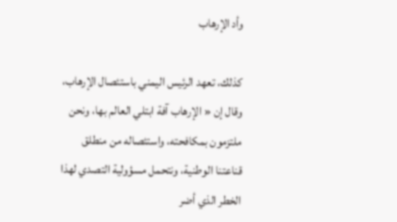وأد الإرهاب

كذلك، تعهد الرئيس اليمني باستئصال الإرهاب، وقال إن « الإرهاب آفة ابتلي العالم بها، ونحن ملتزمون بمكافحته، واستئصاله من منطلق قناعتنا الوطنية، ونتحمل مسؤولية التصدي لهذا الخطر الذي أضر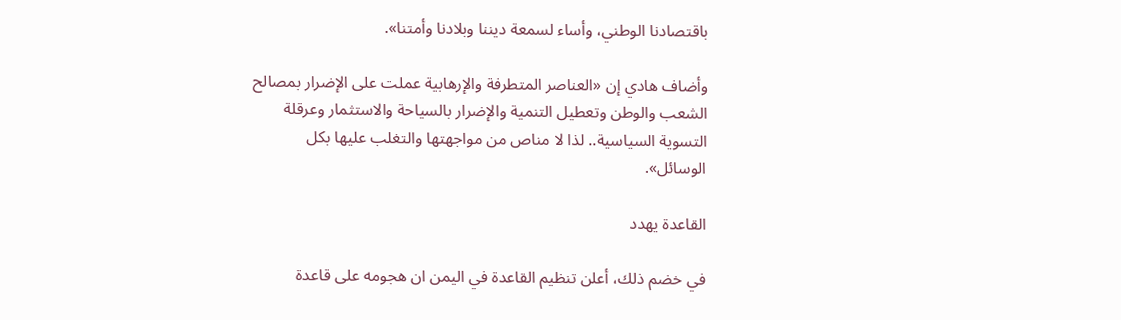باقتصادنا الوطني، وأساء لسمعة ديننا وبلادنا وأمتنا».

وأضاف هادي إن «العناصر المتطرفة والإرهابية عملت على الإضرار بمصالح الشعب والوطن وتعطيل التنمية والإضرار بالسياحة والاستثمار وعرقلة التسوية السياسية.. لذا لا مناص من مواجهتها والتغلب عليها بكل الوسائل».

القاعدة يهدد

في خضم ذلك، أعلن تنظيم القاعدة في اليمن ان هجومه على قاعدة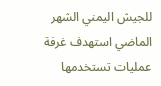للجيش اليمني الشهر الماضي استهدف غرفة عمليات تستخدمها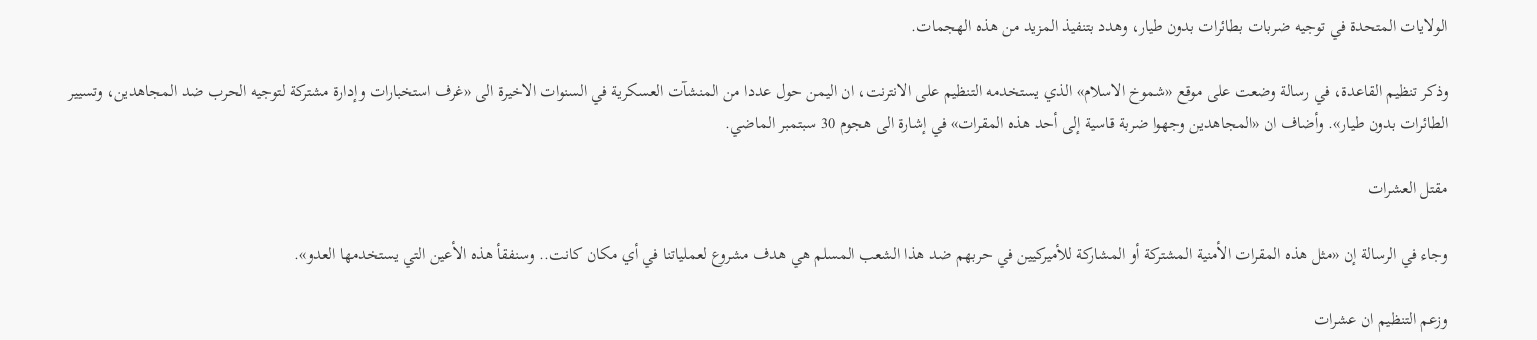الولايات المتحدة في توجيه ضربات بطائرات بدون طيار، وهدد بتنفيذ المزيد من هذه الهجمات.

وذكر تنظيم القاعدة، في رسالة وضعت على موقع «شموخ الاسلام» الذي يستخدمه التنظيم على الانترنت، ان اليمن حول عددا من المنشآت العسكرية في السنوات الاخيرة الى «غرف استخبارات وإدارة مشتركة لتوجيه الحرب ضد المجاهدين، وتسيير الطائرات بدون طيار». وأضاف ان «المجاهدين وجهوا ضربة قاسية إلى أحد هذه المقرات» في إشارة الى هجوم 30 سبتمبر الماضي.

مقتل العشرات

وجاء في الرسالة إن «مثل هذه المقرات الأمنية المشتركة أو المشاركة للأميركيين في حربهم ضد هذا الشعب المسلم هي هدف مشروع لعملياتنا في أي مكان كانت.. وسنفقأ هذه الأعين التي يستخدمها العدو».

وزعم التنظيم ان عشرات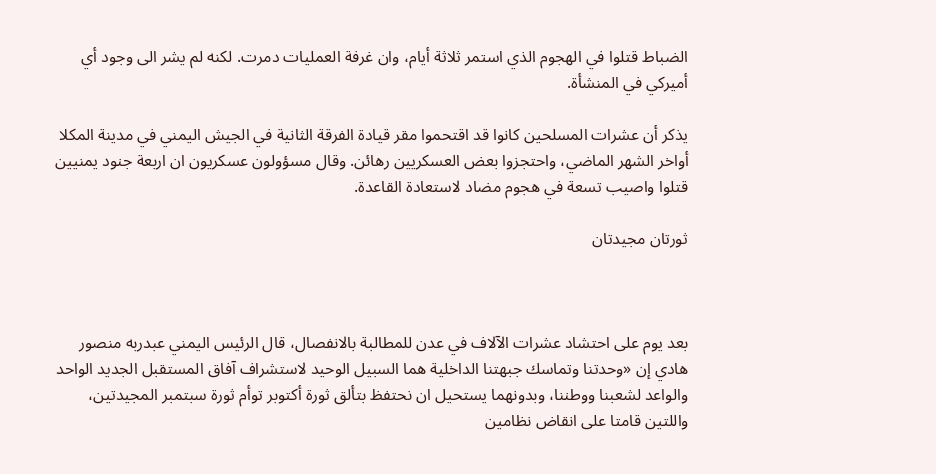الضباط قتلوا في الهجوم الذي استمر ثلاثة أيام، وان غرفة العمليات دمرت. لكنه لم يشر الى وجود أي أميركي في المنشأة.

يذكر أن عشرات المسلحين كانوا قد اقتحموا مقر قيادة الفرقة الثانية في الجيش اليمني في مدينة المكلا أواخر الشهر الماضي، واحتجزوا بعض العسكريين رهائن. وقال مسؤولون عسكريون ان اربعة جنود يمنيين قتلوا واصيب تسعة في هجوم مضاد لاستعادة القاعدة.

ثورتان مجيدتان



بعد يوم على احتشاد عشرات الآلاف في عدن للمطالبة بالانفصال، قال الرئيس اليمني عبدربه منصور هادي إن «وحدتنا وتماسك جبهتنا الداخلية هما السبيل الوحيد لاستشراف آفاق المستقبل الجديد الواحد والواعد لشعبنا ووطننا، وبدونهما يستحيل ان نحتفظ بتألق ثورة أكتوبر توأم ثورة سبتمبر المجيدتين، واللتين قامتا على انقاض نظامين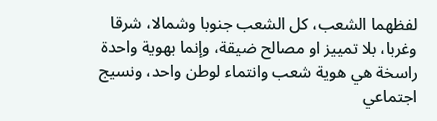لفظهما الشعب، كل الشعب جنوبا وشمالا، شرقا وغربا، بلا تمييز او مصالح ضيقة، وإنما بهوية واحدة راسخة هي هوية شعب وانتماء لوطن واحد، ونسيج اجتماعي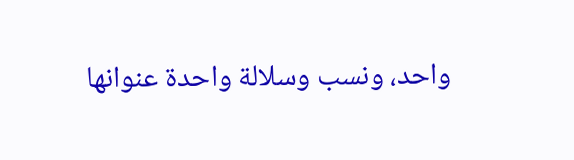واحد، ونسب وسلالة واحدة عنوانها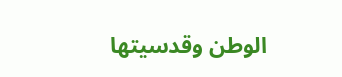الوطن وقدسيتها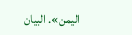اليمن». البيان